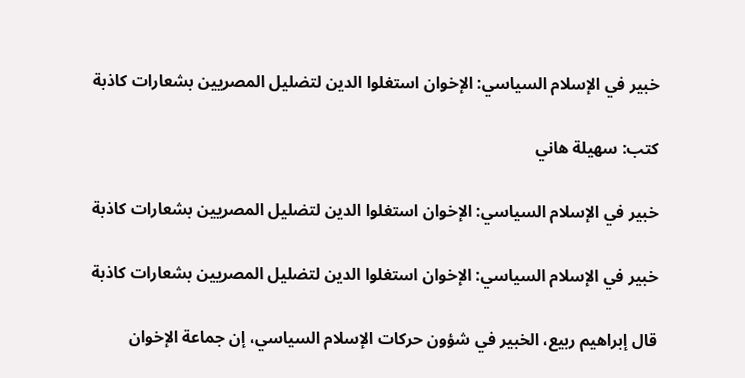خبير في الإسلام السياسي: الإخوان استغلوا الدين لتضليل المصريين بشعارات كاذبة

كتب: سهيلة هاني

خبير في الإسلام السياسي: الإخوان استغلوا الدين لتضليل المصريين بشعارات كاذبة

خبير في الإسلام السياسي: الإخوان استغلوا الدين لتضليل المصريين بشعارات كاذبة

قال إبراهيم ربيع، الخبير في شؤون حركات الإسلام السياسي، إن جماعة الإخوان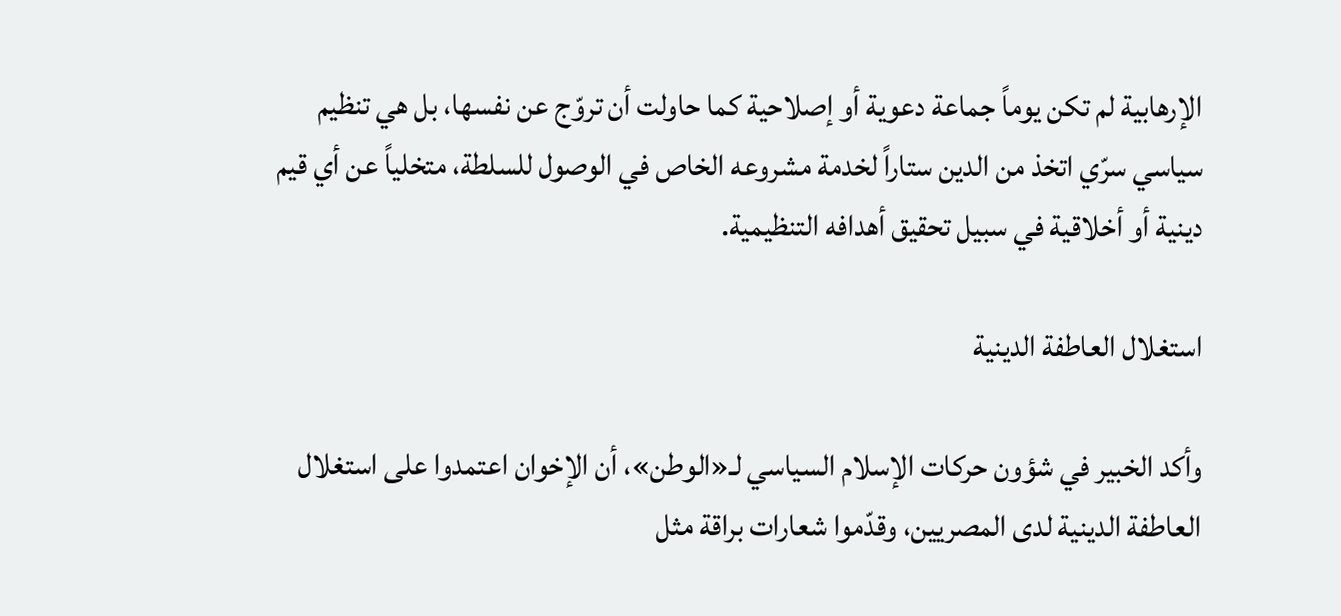الإرهابية لم تكن يوماً جماعة دعوية أو إصلاحية كما حاولت أن تروّج عن نفسها، بل هي تنظيم سياسي سرّي اتخذ من الدين ستاراً لخدمة مشروعه الخاص في الوصول للسلطة، متخلياً عن أي قيم دينية أو أخلاقية في سبيل تحقيق أهدافه التنظيمية.

استغلال العاطفة الدينية

وأكد الخبير في شؤون حركات الإسلام السياسي لـ«الوطن»، أن الإخوان اعتمدوا على استغلال العاطفة الدينية لدى المصريين، وقدّموا شعارات براقة مثل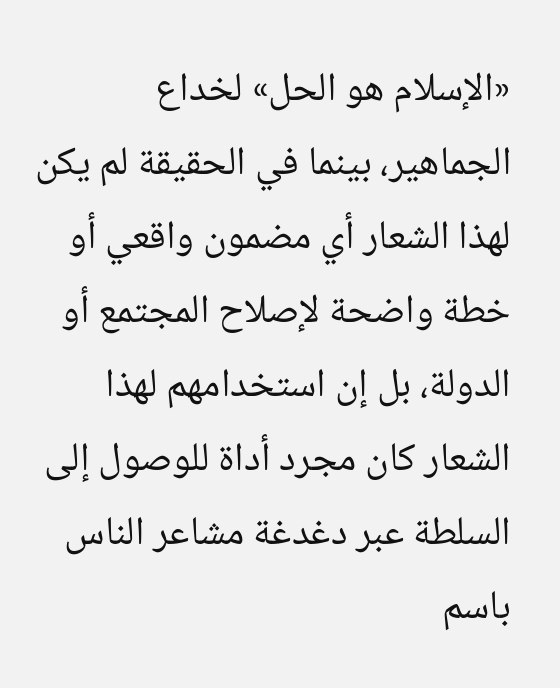«الإسلام هو الحل» لخداع الجماهير، بينما في الحقيقة لم يكن لهذا الشعار أي مضمون واقعي أو خطة واضحة لإصلاح المجتمع أو الدولة، بل إن استخدامهم لهذا الشعار كان مجرد أداة للوصول إلى السلطة عبر دغدغة مشاعر الناس باسم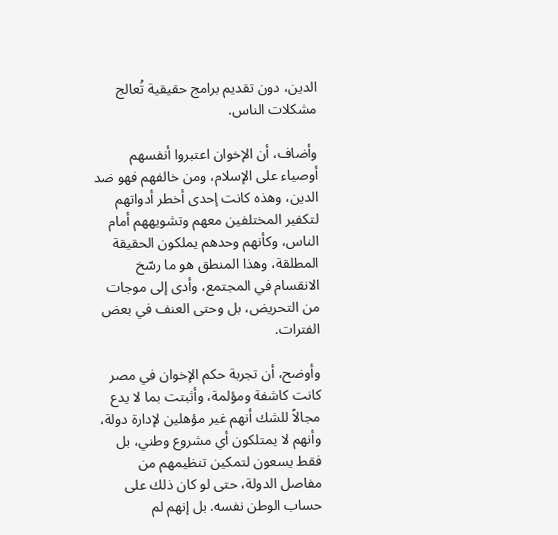الدين، دون تقديم برامج حقيقية تُعالج مشكلات الناس.

وأضاف، أن الإخوان اعتبروا أنفسهم أوصياء على الإسلام، ومن خالفهم فهو ضد الدين، وهذه كانت إحدى أخطر أدواتهم لتكفير المختلفين معهم وتشويههم أمام الناس، وكأنهم وحدهم يملكون الحقيقة المطلقة، وهذا المنطق هو ما رسّخ الانقسام في المجتمع، وأدى إلى موجات من التحريض، بل وحتى العنف في بعض الفترات.

وأوضح، أن تجربة حكم الإخوان في مصر كانت كاشفة ومؤلمة، وأثبتت بما لا يدع مجالاً للشك أنهم غير مؤهلين لإدارة دولة، وأنهم لا يمتلكون أي مشروع وطني، بل فقط يسعون لتمكين تنظيمهم من مفاصل الدولة، حتى لو كان ذلك على حساب الوطن نفسه. بل إنهم لم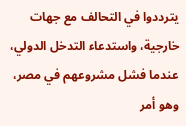يترددوا في التحالف مع جهات خارجية، واستدعاء التدخل الدولي، عندما فشل مشروعهم في مصر، وهو أمر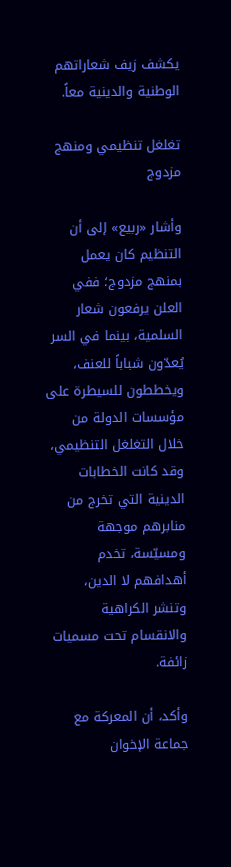يكشف زيف شعاراتهم الوطنية والدينية معاً.

تغلغل تنظيمي ومنهج مزدوج

وأشار «ربيع» إلى أن التنظيم كان يعمل بمنهج مزدوج؛ ففي العلن يرفعون شعار السلمية، بينما في السر يُعدّون شباباً للعنف، ويخططون للسيطرة على مؤسسات الدولة من خلال التغلغل التنظيمي، وقد كانت الخطابات الدينية التي تخرج من منابرهم موجهة ومسيّسة، تخدم أهدافهم لا الدين، وتنشر الكراهية والانقسام تحت مسميات زائفة.

وأكد، أن المعركة مع جماعة الإخوان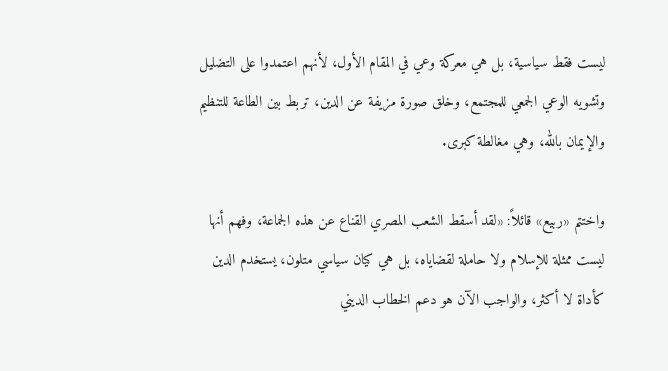ليست فقط سياسية، بل هي معركة وعي في المقام الأول، لأنهم اعتمدوا على التضليل وتشويه الوعي الجمعي للمجتمع، وخلق صورة مزيفة عن الدين، تربط بين الطاعة للتنظيم والإيمان بالله، وهي مغالطة كبرى.

واختتم «ربيع» قائلاً: «لقد أسقط الشعب المصري القناع عن هذه الجماعة، وفهم أنها ليست ممثلة للإسلام ولا حاملة لقضاياه، بل هي كيان سياسي متلون، يستخدم الدين كأداة لا أكثر، والواجب الآن هو دعم الخطاب الديني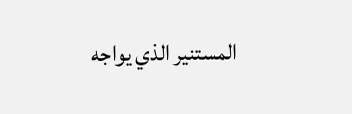المستنير الذي يواجه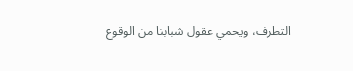التطرف، ويحمي عقول شبابنا من الوقوع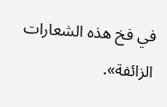في فخ هذه الشعارات الزائفة».